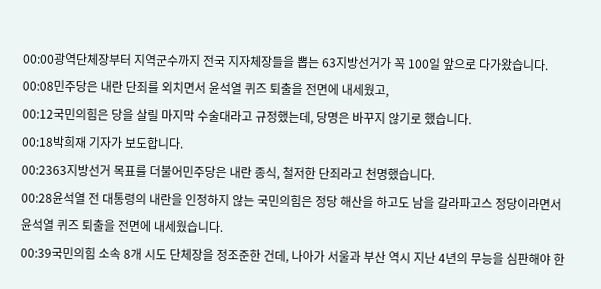00:00광역단체장부터 지역군수까지 전국 지자체장들을 뽑는 63지방선거가 꼭 100일 앞으로 다가왔습니다.
00:08민주당은 내란 단죄를 외치면서 윤석열 퀴즈 퇴출을 전면에 내세웠고,
00:12국민의힘은 당을 살릴 마지막 수술대라고 규정했는데, 당명은 바꾸지 않기로 했습니다.
00:18박희재 기자가 보도합니다.
00:2363지방선거 목표를 더불어민주당은 내란 종식, 철저한 단죄라고 천명했습니다.
00:28윤석열 전 대통령의 내란을 인정하지 않는 국민의힘은 정당 해산을 하고도 남을 갈라파고스 정당이라면서 윤석열 퀴즈 퇴출을 전면에 내세웠습니다.
00:39국민의힘 소속 8개 시도 단체장을 정조준한 건데, 나아가 서울과 부산 역시 지난 4년의 무능을 심판해야 한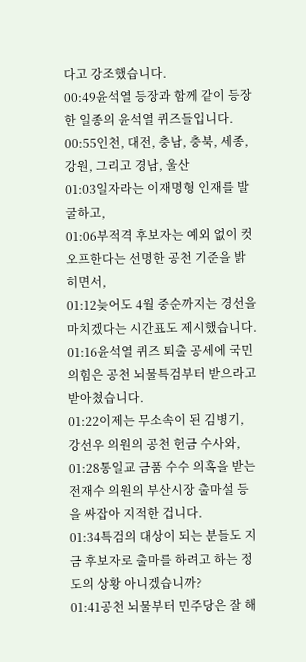다고 강조했습니다.
00:49윤석열 등장과 함께 같이 등장한 일종의 윤석열 퀴즈들입니다.
00:55인천, 대전, 충남, 충북, 세종, 강원, 그리고 경남, 울산
01:03일자라는 이재명형 인재를 발굴하고,
01:06부적격 후보자는 예외 없이 컷오프한다는 선명한 공천 기준을 밝히면서,
01:12늦어도 4월 중순까지는 경선을 마치겠다는 시간표도 제시했습니다.
01:16윤석열 퀴즈 퇴출 공세에 국민의힘은 공천 뇌물특검부터 받으라고 받아쳤습니다.
01:22이제는 무소속이 된 김병기, 강선우 의원의 공천 헌금 수사와,
01:28통일교 금품 수수 의혹을 받는 전재수 의원의 부산시장 출마설 등을 싸잡아 지적한 겁니다.
01:34특검의 대상이 되는 분들도 지금 후보자로 출마를 하려고 하는 정도의 상황 아니겠습니까?
01:41공천 뇌물부터 민주당은 잘 해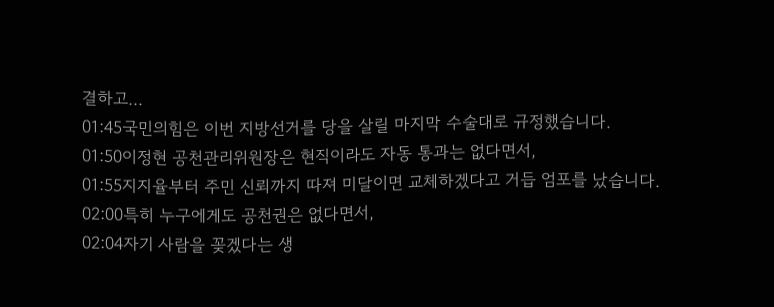결하고...
01:45국민의힘은 이번 지방선거를 당을 살릴 마지막 수술대로 규정했습니다.
01:50이정현 공천관리위원장은 현직이라도 자동 통과는 없다면서,
01:55지지율부터 주민 신뢰까지 따져 미달이면 교체하겠다고 거듭 엄포를 났습니다.
02:00특히 누구에게도 공천권은 없다면서,
02:04자기 사람을 꽂겠다는 생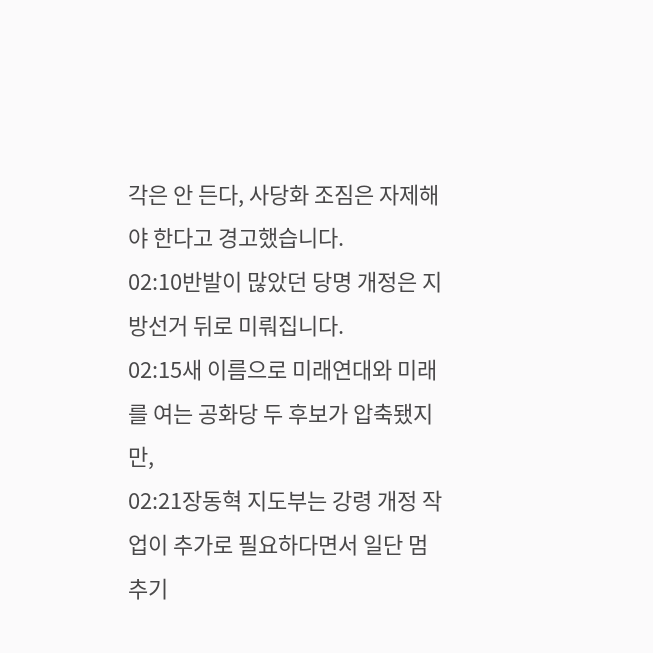각은 안 든다, 사당화 조짐은 자제해야 한다고 경고했습니다.
02:10반발이 많았던 당명 개정은 지방선거 뒤로 미뤄집니다.
02:15새 이름으로 미래연대와 미래를 여는 공화당 두 후보가 압축됐지만,
02:21장동혁 지도부는 강령 개정 작업이 추가로 필요하다면서 일단 멈추기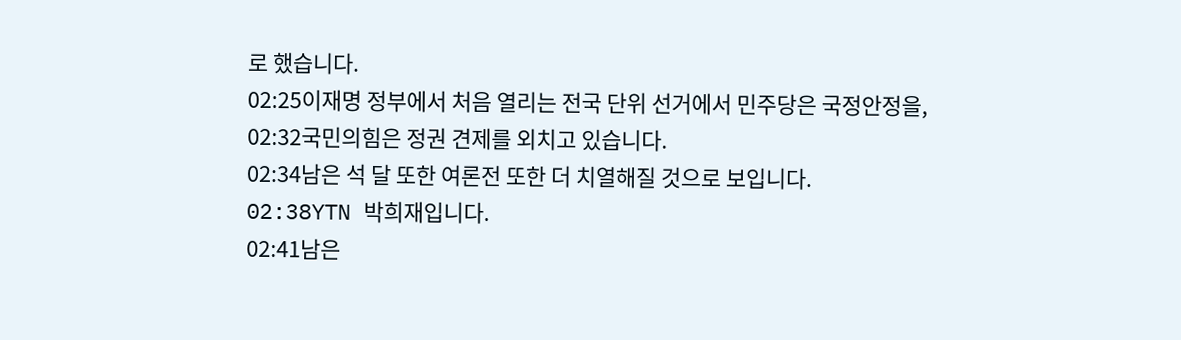로 했습니다.
02:25이재명 정부에서 처음 열리는 전국 단위 선거에서 민주당은 국정안정을,
02:32국민의힘은 정권 견제를 외치고 있습니다.
02:34남은 석 달 또한 여론전 또한 더 치열해질 것으로 보입니다.
02:38YTN 박희재입니다.
02:41남은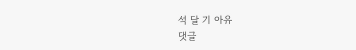석 달 기 아유
댓글